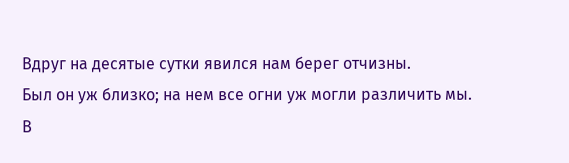Вдруг на десятые сутки явился нам берег отчизны.
Был он уж близко; на нем все огни уж могли различить мы.
В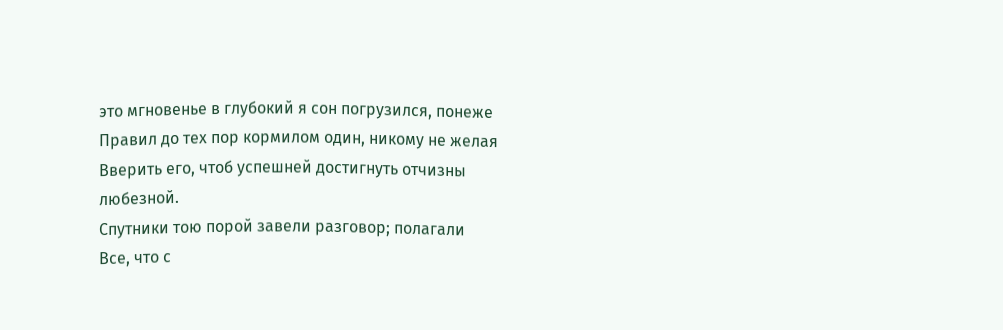это мгновенье в глубокий я сон погрузился, понеже
Правил до тех пор кормилом один, никому не желая
Вверить его, чтоб успешней достигнуть отчизны любезной.
Спутники тою порой завели разговор; полагали
Все, что с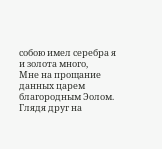собою имел серебра я и золота много,
Мне на прощание данных царем благородным Эолом.
Глядя друг на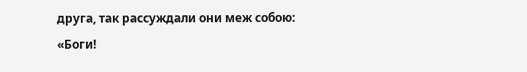друга, так рассуждали они меж собою:
«Боги!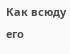Как всюду его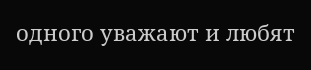одного уважают и любят